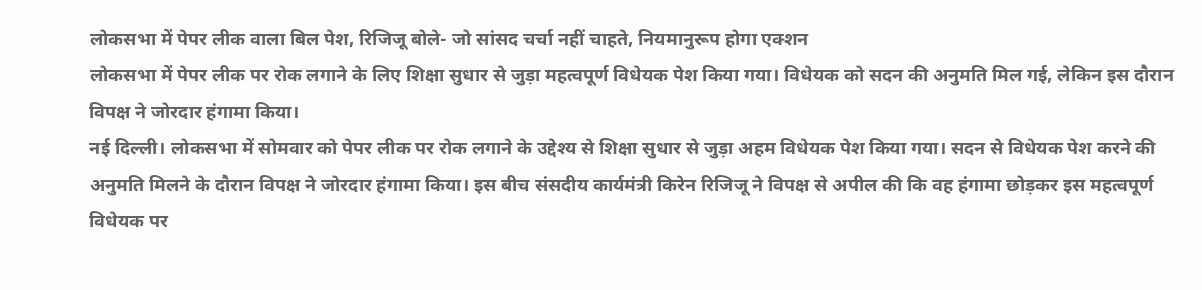लोकसभा में पेपर लीक वाला बिल पेश, रिजिजू बोले- जो सांसद चर्चा नहीं चाहते, नियमानुरूप होगा एक्शन
लोकसभा में पेपर लीक पर रोक लगाने के लिए शिक्षा सुधार से जुड़ा महत्वपूर्ण विधेयक पेश किया गया। विधेयक को सदन की अनुमति मिल गई, लेकिन इस दौरान विपक्ष ने जोरदार हंगामा किया।
नई दिल्ली। लोकसभा में सोमवार को पेपर लीक पर रोक लगाने के उद्देश्य से शिक्षा सुधार से जुड़ा अहम विधेयक पेश किया गया। सदन से विधेयक पेश करने की अनुमति मिलने के दौरान विपक्ष ने जोरदार हंगामा किया। इस बीच संसदीय कार्यमंत्री किरेन रिजिजू ने विपक्ष से अपील की कि वह हंगामा छोड़कर इस महत्वपूर्ण विधेयक पर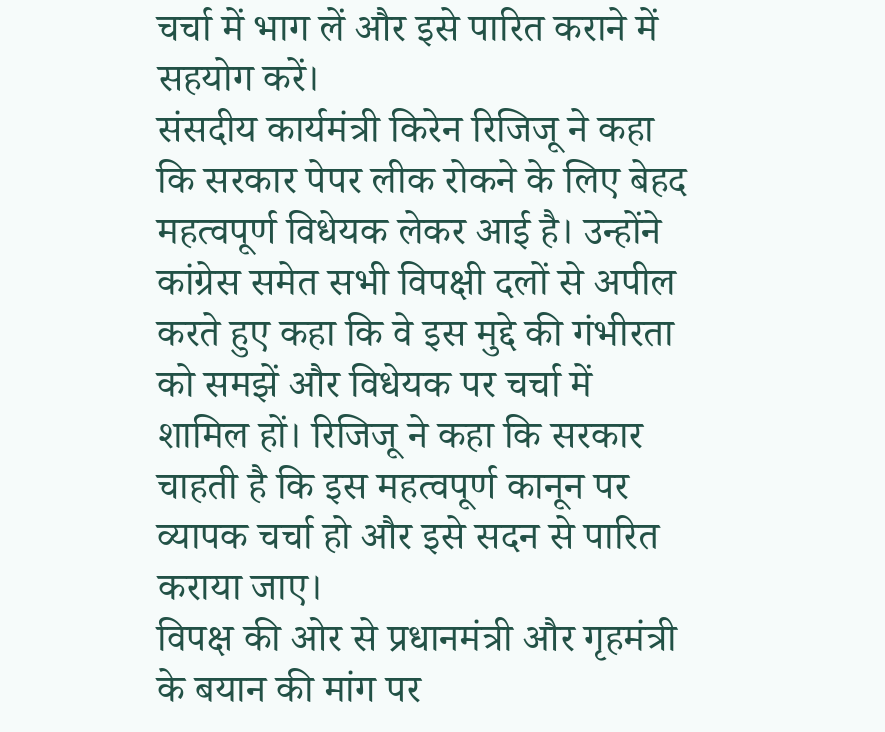चर्चा में भाग लें और इसे पारित कराने में सहयोग करें।
संसदीय कार्यमंत्री किरेन रिजिजू ने कहा कि सरकार पेपर लीक रोकने के लिए बेहद महत्वपूर्ण विधेयक लेकर आई है। उन्होंने कांग्रेस समेत सभी विपक्षी दलों से अपील करते हुए कहा कि वे इस मुद्दे की गंभीरता को समझें और विधेयक पर चर्चा में शामिल हों। रिजिजू ने कहा कि सरकार चाहती है कि इस महत्वपूर्ण कानून पर व्यापक चर्चा हो और इसे सदन से पारित कराया जाए।
विपक्ष की ओर से प्रधानमंत्री और गृहमंत्री के बयान की मांग पर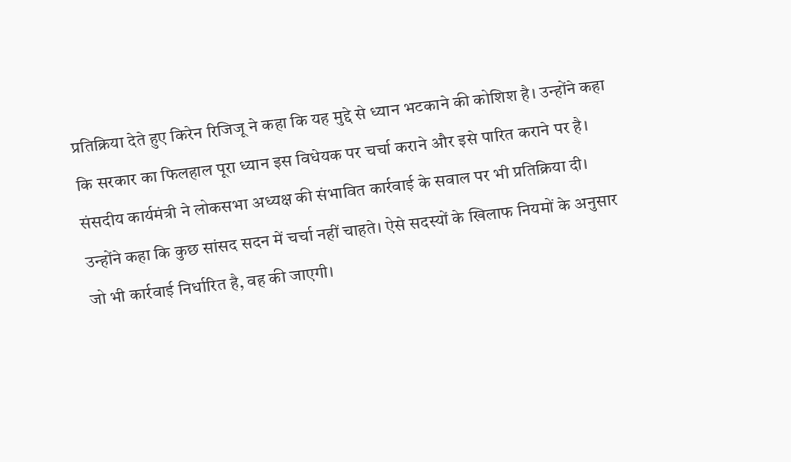प्रतिक्रिया देते हुए किरेन रिजिजू ने कहा कि यह मुद्दे से ध्यान भटकाने की कोशिश है। उन्होंने कहा कि सरकार का फिलहाल पूरा ध्यान इस विधेयक पर चर्चा कराने और इसे पारित कराने पर है।
संसदीय कार्यमंत्री ने लोकसभा अध्यक्ष की संभावित कार्रवाई के सवाल पर भी प्रतिक्रिया दी। उन्होंने कहा कि कुछ सांसद सदन में चर्चा नहीं चाहते। ऐसे सदस्यों के खिलाफ नियमों के अनुसार जो भी कार्रवाई निर्धारित है, वह की जाएगी।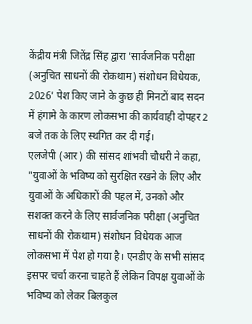केंद्रीय मंत्री जितेंद्र सिंह द्वारा 'सार्वजनिक परीक्षा (अनुचित साधनों की रोकथाम) संशोधन विधेयक, 2026' पेश किए जाने के कुछ ही मिनटों बाद सदन में हंगामे के कारण लोकसभा की कार्यवाही दोपहर 2 बजे तक के लिए स्थगित कर दी गई।
एलजेपी (आर) की सांसद शांभवी चौधरी ने कहा, "युवाओं के भविष्य को सुरक्षित रखने के लिए और युवाओं के अधिकारों की पहल में, उनको और सशक्त करने के लिए सार्वजनिक परीक्षा (अनुचित साधनों की रोकथाम) संशोधन विधेयक आज लोकसभा में पेश हो गया है। एनडीए के सभी सांसद इसपर चर्चा करना चाहते हैं लेकिन विपक्ष युवाओं के भविष्य को लेकर बिलकुल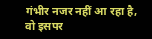गंभीर नजर नहीं आ रहा है, वो इसपर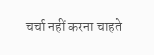चर्चा नहीं करना चाहते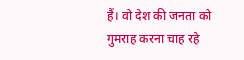हैं। वो देश की जनता को गुमराह करना चाह रहे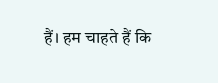हैं। हम चाहते हैं कि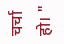चर्चा हो। "